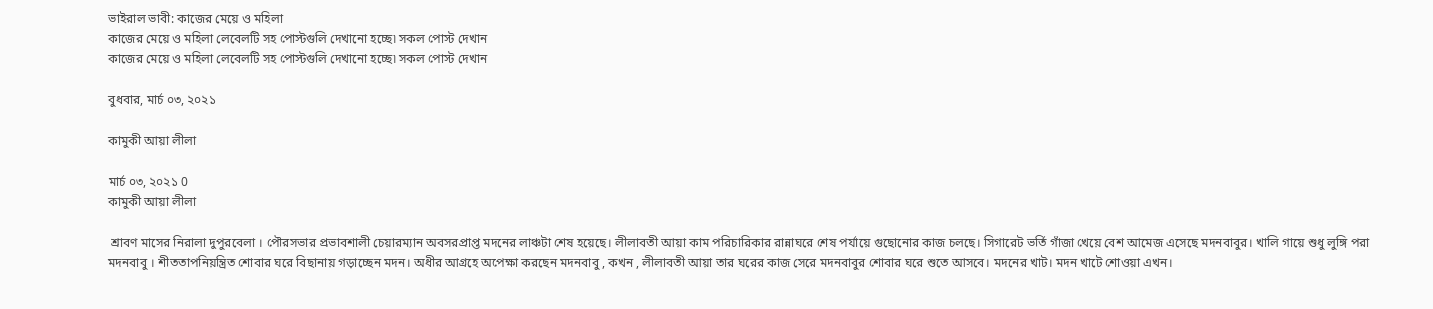ভাইরাল ভাবী: কাজের মেয়ে ও মহিলা
কাজের মেয়ে ও মহিলা লেবেলটি সহ পোস্টগুলি দেখানো হচ্ছে৷ সকল পোস্ট দেখান
কাজের মেয়ে ও মহিলা লেবেলটি সহ পোস্টগুলি দেখানো হচ্ছে৷ সকল পোস্ট দেখান

বুধবার, মার্চ ০৩, ২০২১

কামুকী আয়া লীলা

মার্চ ০৩, ২০২১ 0
কামুকী আয়া লীলা

 শ্রাবণ মাসের নিরালা দুপুরবেলা । পৌরসভার প্রভাবশালী চেয়ারম্যান অবসরপ্রাপ্ত মদনের লাঞ্চটা শেষ হয়েছে। লীলাবতী আয়া কাম পরিচারিকার রান্নাঘরে শেষ পর্যায়ে গুছোনোর কাজ চলছে। সিগারেট ভর্তি গাঁজা খেয়ে বেশ আমেজ এসেছে মদনবাবুর। খালি গায়ে শুধু লুঙ্গি পরা মদনবাবু । শীততাপনিয়ন্ত্রিত শোবার ঘরে বিছানায় গড়াচ্ছেন মদন। অধীর আগ্রহে অপেক্ষা করছেন মদনবাবু , কখন , লীলাবতী আয়া তার ঘরের কাজ সেরে মদনবাবুর শোবার ঘরে শুতে আসবে। মদনের খাট। মদন খাটে শোওয়া এখন।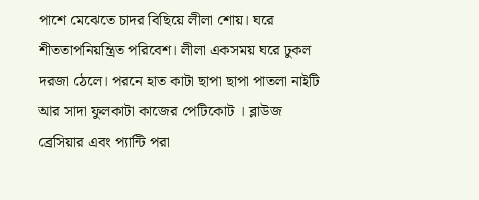পাশে মেঝেতে চাদর বিছিয়ে লীলা শোয়। ঘরে শীততাপনিয়ন্ত্রিত পরিবেশ। লীলা একসময় ঘরে ঢুকল দরজা ঠেলে। পরনে হাত কাটা ছাপা ছাপা পাতলা নাইটি আর সাদা ফুলকাটা কাজের পেটিকোট । ব্লাউজ ব্রেসিয়ার এবং প্যান্টি পরা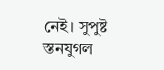নেই। সুপুষ্ট স্তনযুগল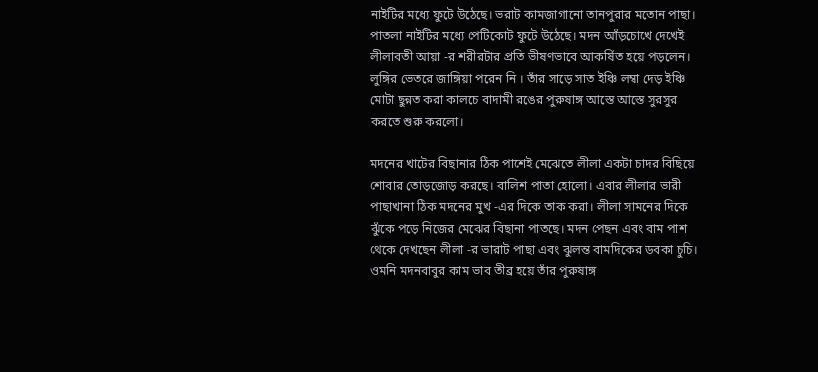নাইটির মধ্যে ফুটে উঠেছে। ভরাট কামজাগানো তানপুরার মতোন পাছা। পাতলা নাইটির মধ্যে পেটিকোট ফুটে উঠেছে। মদন আঁড়চোখে দেখেই লীলাবতী আয়া -র শরীরটার প্রতি ভীষণভাবে আকর্ষিত হয়ে পড়লেন। লুঙ্গির ভেতরে জাঙ্গিয়া পরেন নি । তাঁর সাড়ে সাত ইঞ্চি লম্বা দেড় ইঞ্চি মোটা ছুন্নত করা কালচে বাদামী রঙের পুরুষাঙ্গ আস্তে আস্তে সুরসুর করতে শুরু করলো।

মদনের খাটের বিছানার ঠিক পাশেই মেঝেতে লীলা একটা চাদর বিছিয়ে শোবার তোড়জোড় করছে। বালিশ পাতা হোলো। এবার লীলার ভারী পাছাখানা ঠিক মদনের মুখ -এর দিকে তাক করা। লীলা সামনের দিকে ঝুঁকে পড়ে নিজের মেঝের বিছানা পাতছে। মদন পেছন এবং বাম পাশ থেকে দেখছেন লীলা -র ভারাট পাছা এবং ঝুলন্ত বামদিকের ডবকা চুচি। ওমনি মদনবাবুর কাম ভাব তীব্র হয়ে তাঁর পুরুষাঙ্গ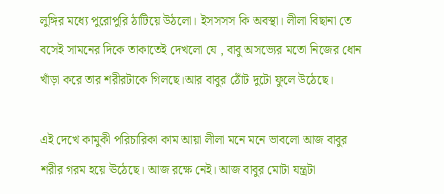লুঙ্গির মধ্যে পুরোপুরি ঠাটিয়ে উঠলো। ইসসসস কি অবস্থা। লীলা বিছানা তে বসেই সামনের দিকে তাকাতেই দেখলো যে , বাবু অসভ্যের মতো নিজের ধোন খাঁড়া করে তার শরীরটাকে গিলছে।আর বাবুর ঠোঁট দুটো ফুলে উঠেছে।

এই দেখে কামুকী পরিচারিকা কাম আয়া লীলা মনে মনে ভাবলো আজ বাবুর শরীর গরম হয়ে ঊঠেছে। আজ রক্ষে নেই। আজ বাবুর মোটা যন্ত্রটা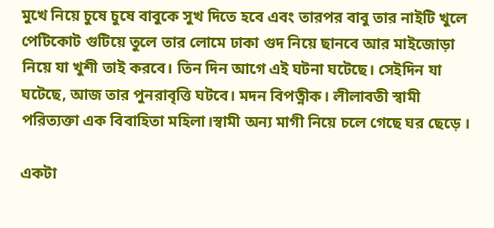মুখে নিয়ে চুষে চুষে বাবুকে সুখ দিতে হবে এবং তারপর বাবু তার নাইটি খুলে পেটিকোট গুটিয়ে তুলে তার লোমে ঢাকা গুদ নিয়ে ছানবে আর মাইজোড়া নিয়ে যা খুশী তাই করবে। তিন দিন আগে এই ঘটনা ঘটেছে। সেইদিন যা ঘটেছে, আজ তার পুনরাবৃত্তি ঘটবে। মদন বিপত্নীক। লীলাবতী স্বামী পরিত্যক্তা এক বিবাহিতা মহিলা।স্বামী অন্য মাগী নিয়ে চলে গেছে ঘর ছেড়ে ।

একটা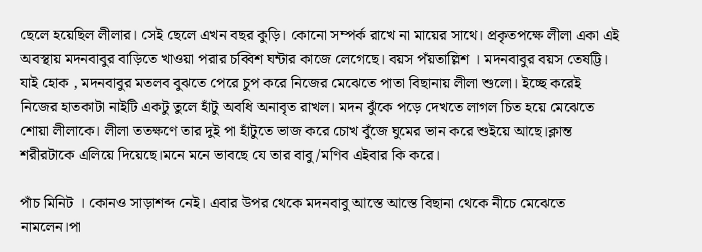ছেলে হয়েছিল লীলার। সেই ছেলে এখন বছর কুড়ি। কোনো সম্পর্ক রাখে না মায়ের সাথে। প্রকৃতপক্ষে লীলা একা এই অবস্থায় মদনবাবুর বাড়িতে খাওয়া পরার চব্বিশ ঘন্টার কাজে লেগেছে। বয়স পঁয়তাল্লিশ । মদনবাবুর বয়স তেষট্টি। যাই হোক , মদনবাবুর মতলব বুঝতে পেরে চুপ করে নিজের মেঝেতে পাতা বিছানায় লীলা শুলো। ইচ্ছে করেই নিজের হাতকাটা নাইটি একটু তুলে হাঁটু অবধি অনাবৃত রাখল। মদন ঝুঁকে পড়ে দেখতে লাগল চিত হয়ে মেঝেতে শোয়া লীলাকে। লীলা ততক্ষণে তার দুই পা হাঁটুতে ভাজ করে চোখ বুঁজে ঘুমের ভান করে শুইয়ে আছে।ক্লান্ত শরীরটাকে এলিয়ে দিয়েছে।মনে মনে ভাবছে যে তার বাবু /মণিব এইবার কি করে।

পাঁচ মিনিট । কোনও সাড়াশব্দ নেই। এবার উপর থেকে মদনবাবু আস্তে আস্তে বিছানা থেকে নীচে মেঝেতে নামলেন।পা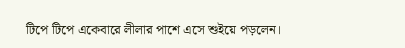টিপে টিপে একেবারে লীলার পাশে এসে শুইয়ে পড়লেন।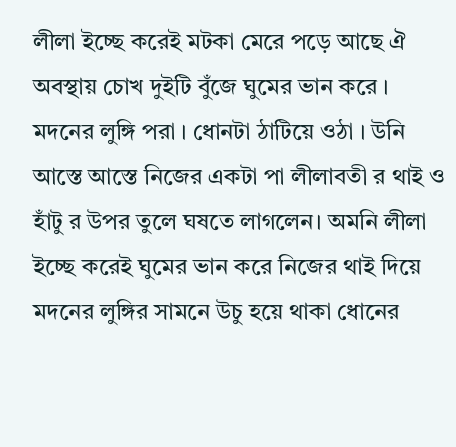লীলা ইচ্ছে করেই মটকা মেরে পড়ে আছে ঐ অবস্থায় চোখ দুইটি বুঁজে ঘুমের ভান করে । মদনের লুঙ্গি পরা । ধোনটা ঠাটিয়ে ওঠা । উনি আস্তে আস্তে নিজের একটা পা লীলাবতী র থাই ও হাঁটু র উপর তুলে ঘষতে লাগলেন। অমনি লীলা ইচ্ছে করেই ঘুমের ভান করে নিজের থাই দিয়ে মদনের লুঙ্গির সামনে উচু হয়ে থাকা ধোনের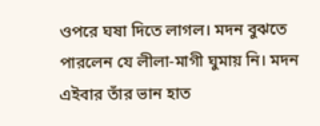ওপরে ঘষা দিতে লাগল। মদন বুঝতে পারলেন যে লীলা-মাগী ঘুমায় নি। মদন এইবার তাঁর ভান হাত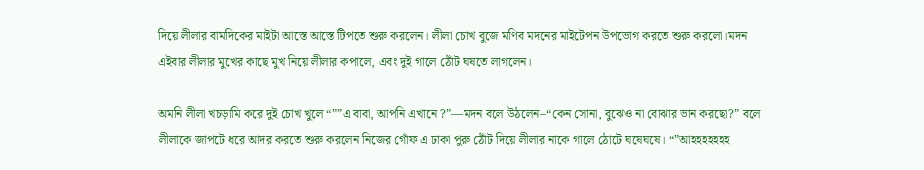দিয়ে লীলার বামদিকের মাইটা আস্তে আস্তে টিপতে শুরু করলেন। লীলা চোখ বুজে মণিব মদনের মাইটেপন উপভোগ করতে শুরু করলো।মদন এইবার লীলার মুখের কাছে মুখ নিয়ে লীলার কপালে, এবং দুই গালে ঠোঁট ঘষতে লাগলেন।

অমনি লীলা খচড়ামি করে দুই চোখ খুলে “””এ বাবা, আপনি এখানে ?”—মদন বলে উঠলেন–“কেন সোনা, বুঝেও না বোঝার ভান করছো?” বলে লীলাকে জাপটে ধরে আদর করতে শুরু করলেন নিজের গোঁফ এ ঢাকা পুরু ঠোঁট দিয়ে লীলার নাকে গালে ঠোটে ঘষেঘষে। “”আহহহহহহহ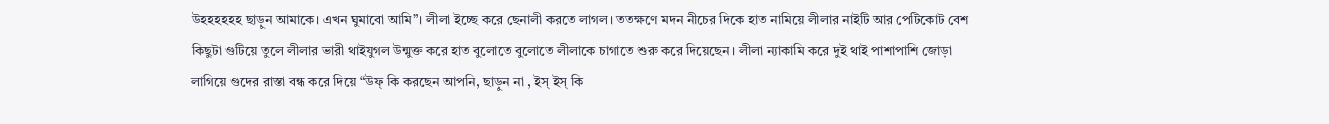উহহহহহহ ছাড়ুন আমাকে। এখন ঘুমাবো আমি”। লীলা ইচ্ছে করে ছেনালী করতে লাগল। ততক্ষণে মদন নীচের দিকে হাত নামিয়ে লীলার নাইটি আর পেটিকোট বেশ কিছুটা গুটিয়ে তুলে লীলার ভারী থাইযুগল উন্মুক্ত করে হাত বুলোতে বুলোতে লীলাকে চাগাতে শুরু করে দিয়েছেন। লীলা ন্যাকামি করে দুই থাই পাশাপাশি জোড়া লাগিয়ে গুদের রাস্তা বন্ধ করে দিয়ে “উফ্ কি করছেন আপনি, ছাড়ুন না , ইস্ ইস্ কি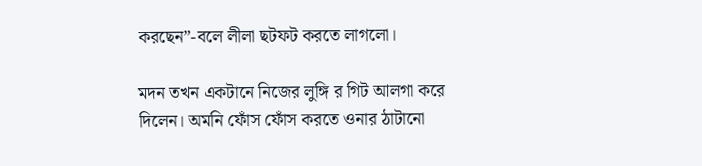করছেন”-বলে লীলা ছটফট করতে লাগলো।

মদন তখন একটানে নিজের লুঙ্গি র গিট আলগা করে দিলেন। অমনি ফোঁস ফোঁস করতে ওনার ঠাটানো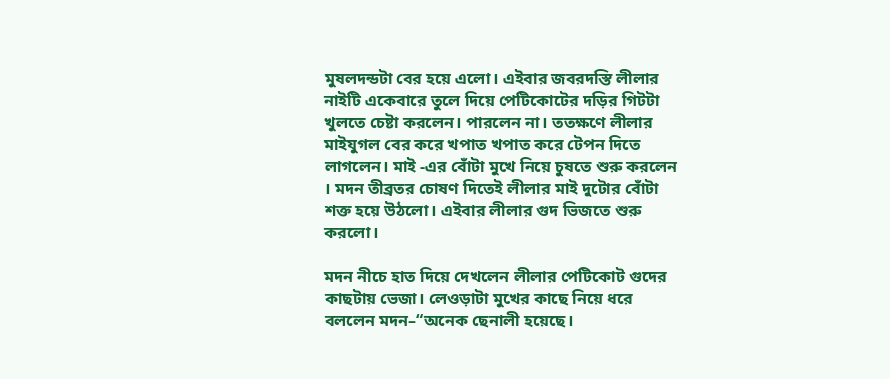মুষলদন্ডটা বের হয়ে এলো। এইবার জবরদস্তি লীলার নাইটি একেবারে তুলে দিয়ে পেটিকোটের দড়ির গিটটা খুলতে চেষ্টা করলেন। পারলেন না। ততক্ষণে লীলার মাইযুগল বের করে খপাত খপাত করে টেপন দিতে লাগলেন। মাই -এর বোঁটা মুখে নিয়ে চুষতে শুরু করলেন । মদন তীব্রতর চোষণ দিতেই লীলার মাই দুটোর বোঁটা শক্ত হয়ে উঠলো। এইবার লীলার গুদ ভিজতে শুরু করলো।

মদন নীচে হাত দিয়ে দেখলেন লীলার পেটিকোট গুদের কাছটায় ভেজা। লেওড়াটা মুখের কাছে নিয়ে ধরে বললেন মদন–“অনেক ছেনালী হয়েছে।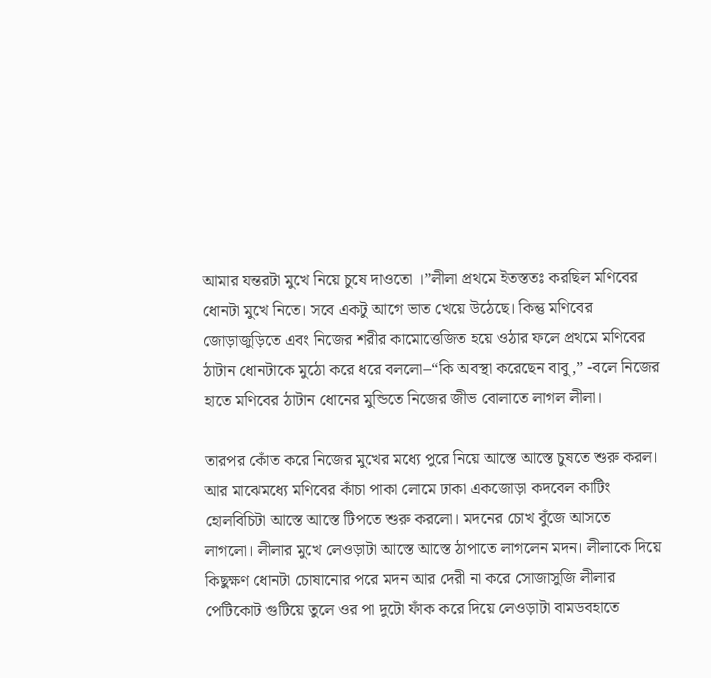আমার যন্তরটা মুখে নিয়ে চুষে দাওতো ।”লীলা প্রথমে ইতস্ততঃ করছিল মণিবের ধোনটা মুখে নিতে। সবে একটু আগে ভাত খেয়ে উঠেছে। কিন্তু মণিবের জোড়াজুড়িতে এবং নিজের শরীর কামোত্তেজিত হয়ে ওঠার ফলে প্রথমে মণিবের ঠাটান ধোনটাকে মুঠো করে ধরে বললো–“কি অবস্থা করেছেন বাবু,” -বলে নিজের হাতে মণিবের ঠাটান ধোনের মুন্ডিতে নিজের জীভ বোলাতে লাগল লীলা।

তারপর কোঁত করে নিজের মুখের মধ্যে পুরে নিয়ে আস্তে আস্তে চুষতে শুরু করল। আর মাঝেমধ্যে মণিবের কাঁচা পাকা লোমে ঢাকা একজোড়া কদবেল কাটিং হোলবিচিটা আস্তে আস্তে টিপতে শুরু করলো। মদনের চোখ বুঁজে আসতে লাগলো। লীলার মুখে লেওড়াটা আস্তে আস্তে ঠাপাতে লাগলেন মদন। লীলাকে দিয়ে কিছুক্ষণ ধোনটা চোষানোর পরে মদন আর দেরী না করে সোজাসুজি লীলার পেটিকোট গুটিয়ে তুলে ওর পা দুটো ফাঁক করে দিয়ে লেওড়াটা বামডবহাতে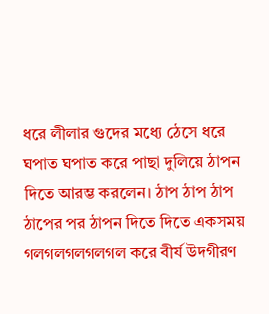ধরে লীলার গুদের মধ্যে ঠেসে ধরে ঘপাত ঘপাত করে পাছা দুলিয়ে ঠাপন দিতে আরম্ভ করলেন। ঠাপ ঠাপ ঠাপ ঠাপের পর ঠাপন দিতে দিতে একসময় গলগলগলগলগল করে বীর্য উদগীরণ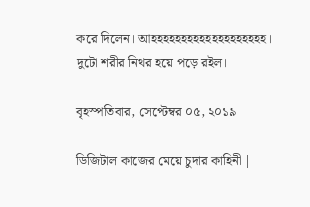করে দিলেন। আহহহহহহহহহহহহহহহহহহহ। দুটো শরীর নিথর হয়ে পড়ে রইল।

বৃহস্পতিবার, সেপ্টেম্বর ০৫, ২০১৯

ডিজিটাল কাজের মেয়ে চুদার কাহিনী |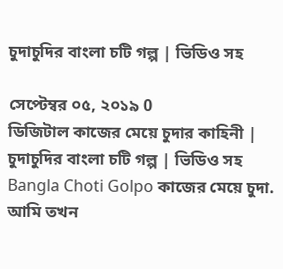চুদাচুদির বাংলা চটি গল্প | ভিডিও সহ

সেপ্টেম্বর ০৫, ২০১৯ 0
ডিজিটাল কাজের মেয়ে চুদার কাহিনী | চুদাচুদির বাংলা চটি গল্প | ভিডিও সহ
Bangla Choti Golpo কাজের মেয়ে চুদা. আমি তখন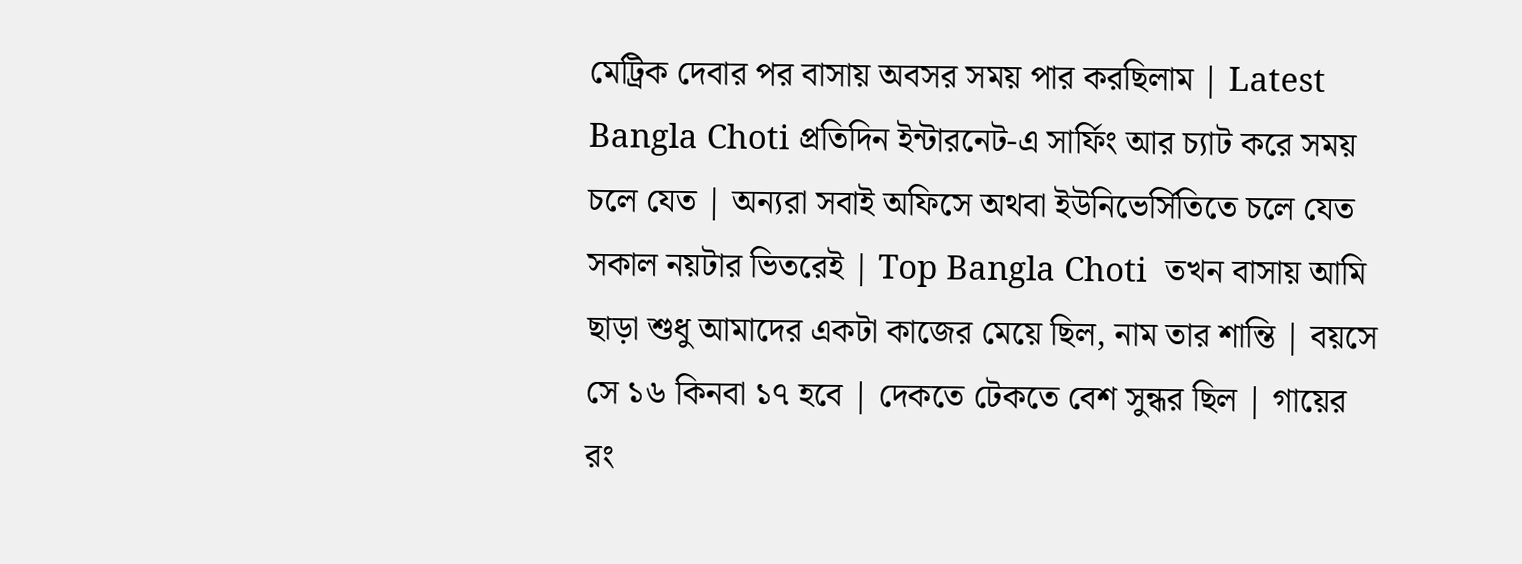মেট্রিক দেবার পর বাসায় অবসর সময় পার করছিলাম | Latest Bangla Choti প্রতিদিন ইন্টারনেট-এ সার্ফিং আর চ্যাট করে সময় চলে যেত | অন্যরা সবাই অফিসে অথবা ইউনিভের্সিতিতে চলে যেত সকাল নয়টার ভিতরেই | Top Bangla Choti  তখন বাসায় আমি ছাড়া শুধু আমাদের একটা কাজের মেয়ে ছিল, নাম তার শান্তি | বয়সে সে ১৬ কিনবা ১৭ হবে | দেকতে টেকতে বেশ সুন্ধর ছিল | গায়ের রং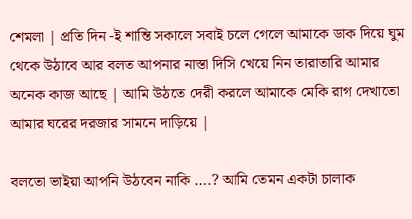শেমলা | প্রতি দিন -ই শান্তি সকালে সবাই চলে গেলে আমাকে ডাক দিয়ে ঘুম থেকে উঠাবে আর বলত আপনার নাস্তা দিসি খেয়ে নিন তারাতারি আমার অনেক কাজ আছে | আমি উঠতে দেরী করলে আমাকে মেকি রাগ দেখাতো আমার ঘরের দরজার সামনে দাড়িয়ে |

বলতো ভাইয়া আপনি উঠবেন নাকি ….? আমি তেমন একটা চালাক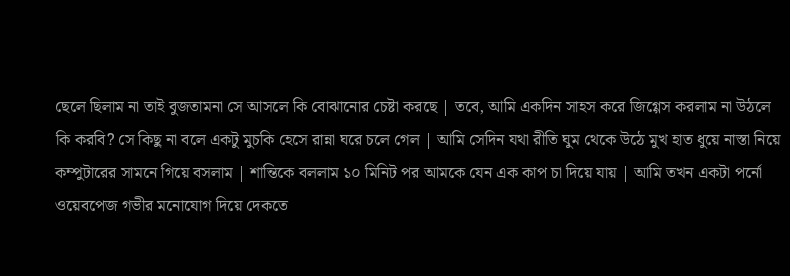ছেলে ছিলাম না তাই বুজতামনা সে আসলে কি বোঝানোর চেষ্টা করছে | তবে, আমি একদিন সাহস করে জিগ্গেস করলাম না উঠলে কি করবি? সে কিছু না বলে একটু মুচকি হেসে রান্না ঘরে চলে গেল | আমি সেদিন যথা রীতি ঘুম থেকে উঠে মুখ হাত ধুয়ে নাস্তা নিয়ে কম্পুটারের সামনে গিয়ে বসলাম | শান্তিকে বললাম ১০ মিনিট পর আমকে যেন এক কাপ চা দিয়ে যায় | আমি তখন একটা পর্নো ওয়েবপেজ গভীর মনোযোগ দিয়ে দেকতে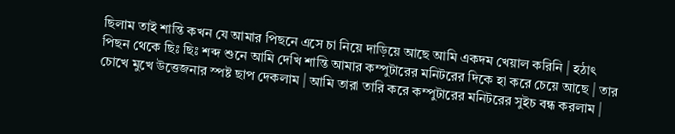ছিলাম তাই শান্তি কখন যে আমার পিছনে এসে চা নিয়ে দাড়িয়ে আছে আমি একদম খেয়াল করিনি | হঠাৎ পিছন থেকে ছিঃ ছিঃ শব্দ শুনে আমি দেখি শান্তি আমার কম্পুটারের মনিটরের দিকে হা করে চেয়ে আছে | তার চোখে মুখে উত্তেজনার স্পষ্ট ছাপ দেকলাম | আমি তারা তারি করে কম্পুটারের মনিটরের সুইচ বন্ধ করলাম |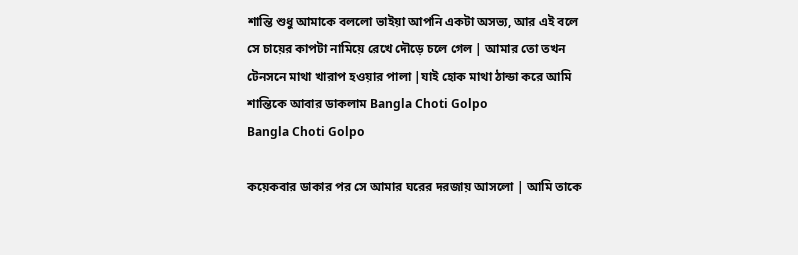শান্তি শুধু আমাকে বললো ভাইয়া আপনি একটা অসভ্য, আর এই বলে সে চায়ের কাপটা নামিয়ে রেখে দৌড়ে চলে গেল | আমার তো তখন টেনসনে মাথা খারাপ হওয়ার পালা |যাই হোক মাথা ঠান্ডা করে আমি শান্তিকে আবার ডাকলাম Bangla Choti Golpo
Bangla Choti Golpo

কয়েকবার ডাকার পর সে আমার ঘরের দরজায় আসলো | আমি তাকে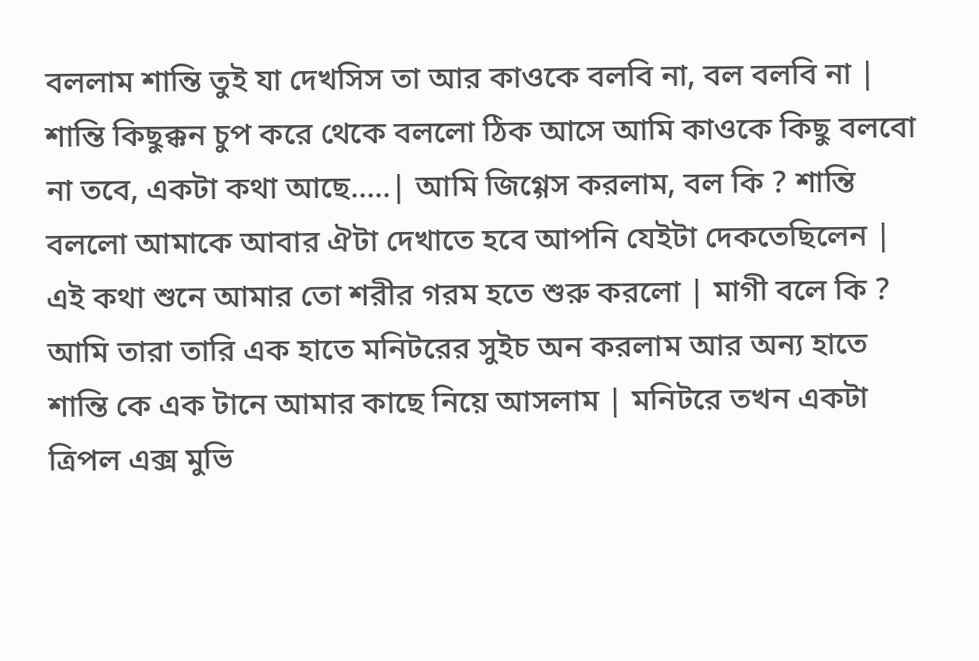বললাম শান্তি তুই যা দেখসিস তা আর কাওকে বলবি না, বল বলবি না | শান্তি কিছুক্কন চুপ করে থেকে বললো ঠিক আসে আমি কাওকে কিছু বলবো না তবে, একটা কথা আছে…..| আমি জিগ্গেস করলাম, বল কি ? শান্তি বললো আমাকে আবার ঐটা দেখাতে হবে আপনি যেইটা দেকতেছিলেন | এই কথা শুনে আমার তো শরীর গরম হতে শুরু করলো | মাগী বলে কি ? আমি তারা তারি এক হাতে মনিটরের সুইচ অন করলাম আর অন্য হাতে শান্তি কে এক টানে আমার কাছে নিয়ে আসলাম | মনিটরে তখন একটা ত্রিপল এক্স মুভি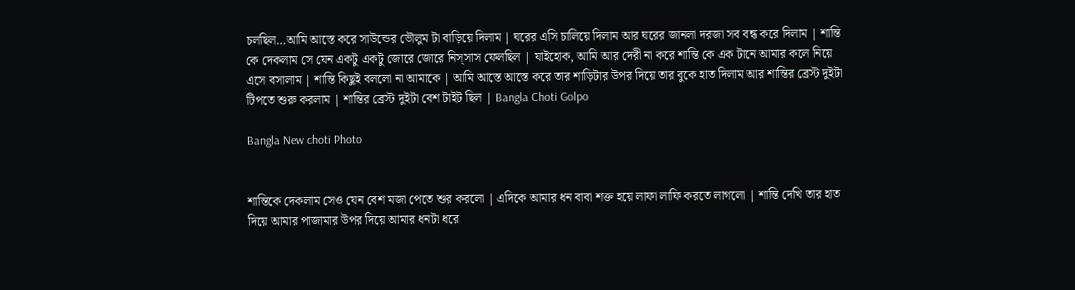চলছিল…আমি আস্তে করে সাউন্ডের ভৌলুম টা বাড়িয়ে দিলাম | ঘরের এসি চালিয়ে দিলাম আর ঘরের জানলা দরজা সব বন্ধ করে দিলাম | শান্তি কে দেকলাম সে যেন একটু একটু জোরে জোরে নিস্সাস ফেলছিল | যাইহোক, আমি আর দেরী না করে শান্তি কে এক টানে আমার কলে নিয়ে এসে বসালাম | শান্তি কিছুই বললো না আমাকে | আমি আস্তে আস্তে করে তার শাড়িটার উপর দিয়ে তার বুকে হাত দিলাম আর শান্তির ব্রেস্ট দুইটা টিপতে শুরু করলাম | শান্তির ব্রেস্ট দুইটা বেশ টাইট ছিল | Bangla Choti Golpo

Bangla New choti Photo


শান্তিকে দেকলাম সেও যেন বেশ মজা পেতে শুর করলো | এদিকে আমার ধন বাবা শক্ত হয়ে লাফা লাফি করতে লাগলো | শান্তি দেখি তার হাত দিয়ে আমার পাজামার উপর দিয়ে আমার ধনটা ধরে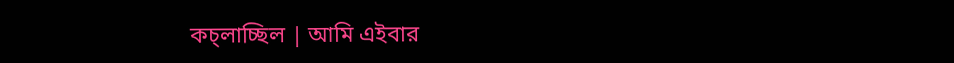কচ্লাচ্ছিল | আমি এইবার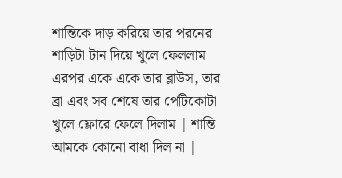শান্তিকে দাড় করিয়ে তার পরনের শাড়িটা টান দিয়ে খুলে ফেললাম এরপর একে একে তার ব্লাউস, তার ব্রা এবং সব শেষে তার পেটিকোটা খুলে ফ্লোরে ফেলে দিলাম | শান্তি আমকে কোনো বাধা দিল না |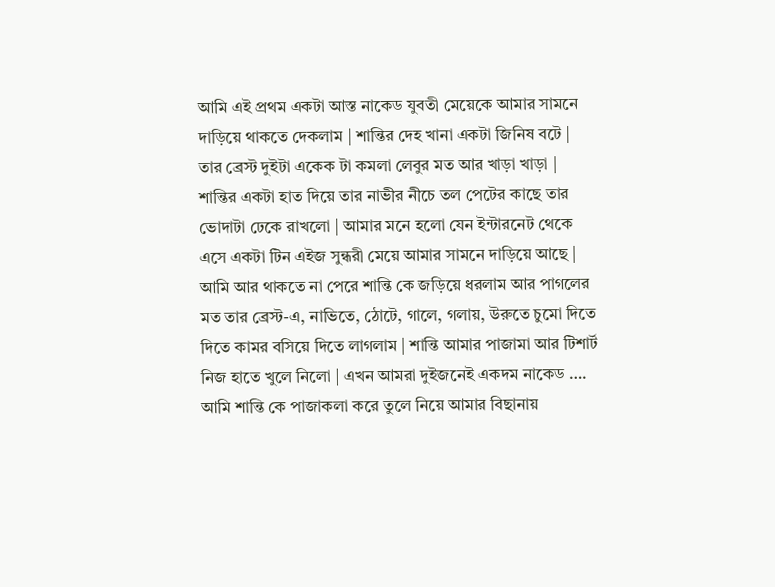আমি এই প্রথম একটা আস্ত নাকেড যুবতী মেয়েকে আমার সামনে দাড়িয়ে থাকতে দেকলাম | শান্তির দেহ খানা একটা জিনিষ বটে | তার ব্রেস্ট দুইটা একেক টা কমলা লেবুর মত আর খাড়া খাড়া | শান্তির একটা হাত দিয়ে তার নাভীর নীচে তল পেটের কাছে তার ভোদাটা ঢেকে রাখলো | আমার মনে হলো যেন ইন্টারনেট থেকে এসে একটা টিন এইজ সুন্ধরী মেয়ে আমার সামনে দাড়িয়ে আছে | আমি আর থাকতে না পেরে শান্তি কে জড়িয়ে ধরলাম আর পাগলের মত তার ব্রেস্ট-এ, নাভিতে, ঠোটে, গালে, গলায়, উরুতে চুমো দিতে দিতে কামর বসিয়ে দিতে লাগলাম | শান্তি আমার পাজামা আর টিশার্ট নিজ হাতে খুলে নিলো | এখন আমরা দুইজনেই একদম নাকেড …. আমি শান্তি কে পাজাকলা করে তুলে নিয়ে আমার বিছানায়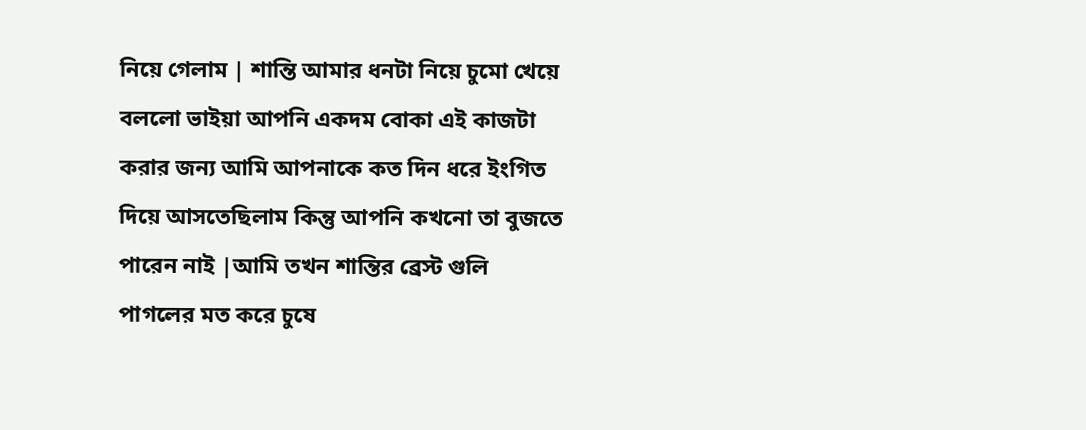নিয়ে গেলাম | শান্তি আমার ধনটা নিয়ে চুমো খেয়ে বললো ভাইয়া আপনি একদম বোকা এই কাজটা করার জন্য আমি আপনাকে কত দিন ধরে ইংগিত দিয়ে আসতেছিলাম কিন্তু আপনি কখনো তা বুজতে পারেন নাই |আমি তখন শান্তির ব্রেস্ট গুলি পাগলের মত করে চুষে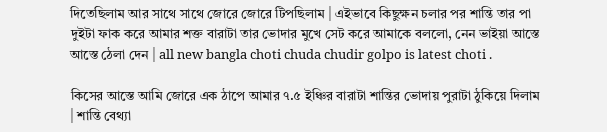দিতেছিলাম আর সাথে সাথে জোরে জোরে টিপছিলাম | এইভাবে কিছুক্ষন চলার পর শান্তি তার পা দুইটা ফাক করে আমার শক্ত বারাটা তার ভোদার মুখে সেট করে আমাকে বললো, নেন ভাইয়া আস্তে আস্তে ঠেলা দেন | all new bangla choti chuda chudir golpo is latest choti .

কিসের আস্তে আমি জোরে এক ঠাপে আমার ৭.৫ ইঞ্চির বারাটা শান্তির ভোদায় পুরাটা ঠুকিয়ে দিলাম | শান্তি বেথ্যা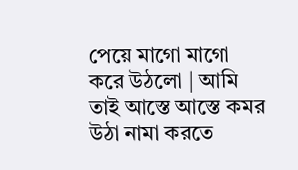পেয়ে মাগো মাগো করে উঠলো | আমি তাই আস্তে আস্তে কমর উঠা নামা করতে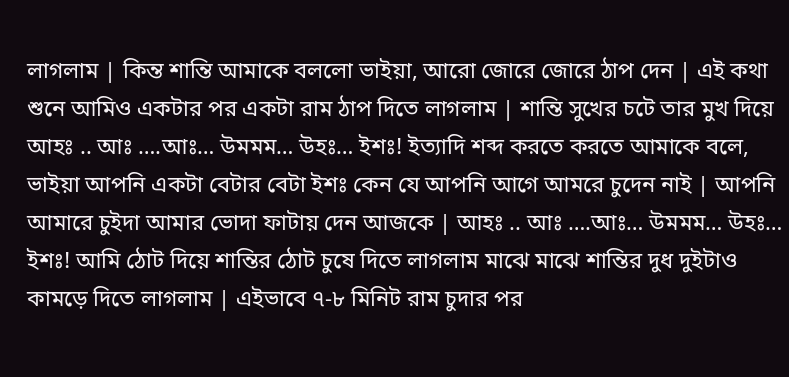লাগলাম | কিন্ত শান্তি আমাকে বললো ভাইয়া, আরো জোরে জোরে ঠাপ দেন | এই কথা শুনে আমিও একটার পর একটা রাম ঠাপ দিতে লাগলাম | শান্তি সুখের চটে তার মুখ দিয়ে আহঃ .. আঃ ….আঃ… উমমম… উহঃ… ইশঃ! ইত্যাদি শব্দ করতে করতে আমাকে বলে, ভাইয়া আপনি একটা বেটার বেটা ইশঃ কেন যে আপনি আগে আমরে চুদেন নাই | আপনি আমারে চুইদা আমার ভোদা ফাটায় দেন আজকে | আহঃ .. আঃ ….আঃ… উমমম… উহঃ… ইশঃ! আমি ঠোট দিয়ে শান্তির ঠোট চুষে দিতে লাগলাম মাঝে মাঝে শান্তির দুধ দুইটাও কামড়ে দিতে লাগলাম | এইভাবে ৭-৮ মিনিট রাম চুদার পর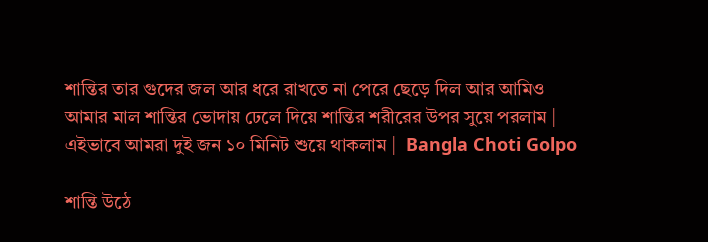শান্তির তার গুদের জল আর ধরে রাখতে না পেরে ছেড়ে দিল আর আমিও আমার মাল শান্তির ভোদায় ঢেলে দিয়ে শান্তির শরীরের উপর সুয়ে পরলাম | এইভাবে আমরা দুই জন ১০ মিনিট শুয়ে থাকলাম |  Bangla Choti Golpo

শান্তি উঠে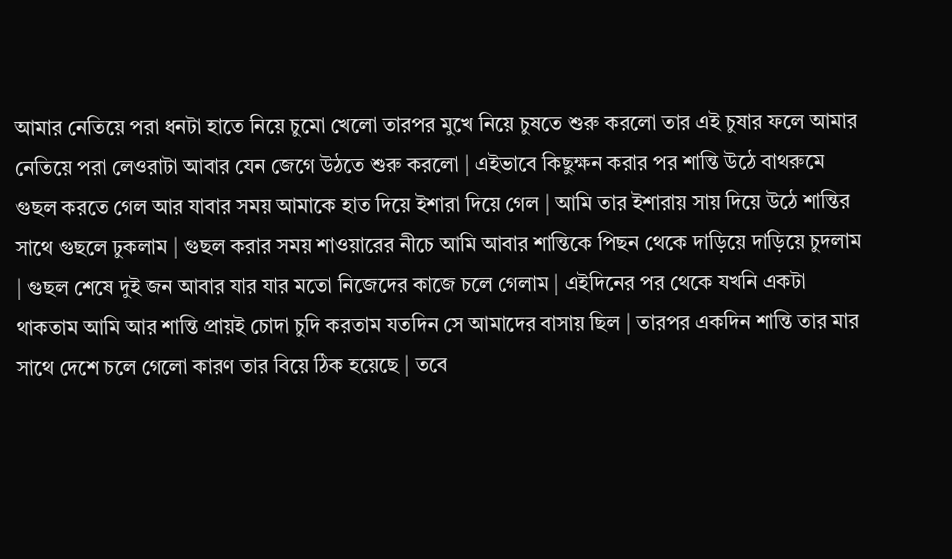আমার নেতিয়ে পরা ধনটা হাতে নিয়ে চুমো খেলো তারপর মুখে নিয়ে চুষতে শুরু করলো তার এই চুষার ফলে আমার নেতিয়ে পরা লেওরাটা আবার যেন জেগে উঠতে শুরু করলো | এইভাবে কিছুক্ষন করার পর শান্তি উঠে বাথরুমে গুছল করতে গেল আর যাবার সময় আমাকে হাত দিয়ে ইশারা দিয়ে গেল | আমি তার ইশারায় সায় দিয়ে উঠে শান্তির সাথে গুছলে ঢুকলাম | গুছল করার সময় শাওয়ারের নীচে আমি আবার শান্তিকে পিছন থেকে দাড়িয়ে দাড়িয়ে চুদলাম | গুছল শেষে দুই জন আবার যার যার মতো নিজেদের কাজে চলে গেলাম | এইদিনের পর থেকে যখনি একটা থাকতাম আমি আর শান্তি প্রায়ই চোদা চুদি করতাম যতদিন সে আমাদের বাসায় ছিল | তারপর একদিন শান্তি তার মার সাথে দেশে চলে গেলো কারণ তার বিয়ে ঠিক হয়েছে | তবে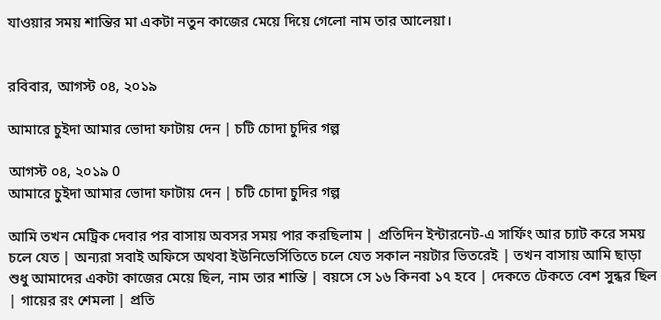যাওয়ার সময় শান্তির মা একটা নতুন কাজের মেয়ে দিয়ে গেলো নাম তার আলেয়া।


রবিবার, আগস্ট ০৪, ২০১৯

আমারে চুইদা আমার ভোদা ফাটায় দেন | চটি চোদা চুদির গল্প

আগস্ট ০৪, ২০১৯ 0
আমারে চুইদা আমার ভোদা ফাটায় দেন | চটি চোদা চুদির গল্প

আমি তখন মেট্রিক দেবার পর বাসায় অবসর সময় পার করছিলাম | প্রতিদিন ইন্টারনেট-এ সার্ফিং আর চ্যাট করে সময় চলে যেত | অন্যরা সবাই অফিসে অথবা ইউনিভের্সিতিতে চলে যেত সকাল নয়টার ভিতরেই | তখন বাসায় আমি ছাড়া শুধু আমাদের একটা কাজের মেয়ে ছিল, নাম তার শান্তি | বয়সে সে ১৬ কিনবা ১৭ হবে | দেকতে টেকতে বেশ সুন্ধর ছিল | গায়ের রং শেমলা | প্রতি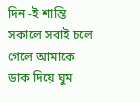দিন -ই শান্তি সকালে সবাই চলে গেলে আমাকে ডাক দিয়ে ঘুম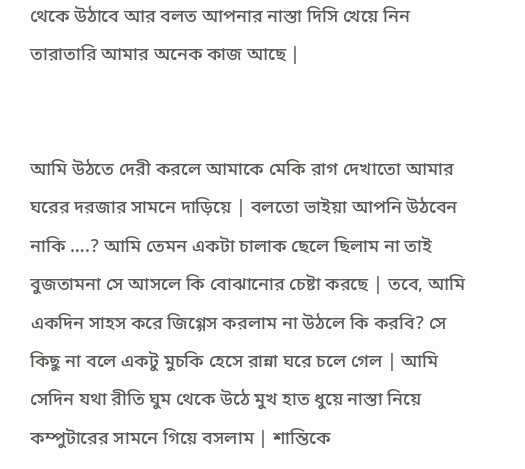থেকে উঠাবে আর বলত আপনার নাস্তা দিসি খেয়ে নিন তারাতারি আমার অনেক কাজ আছে |


আমি উঠতে দেরী করলে আমাকে মেকি রাগ দেখাতো আমার ঘরের দরজার সামনে দাড়িয়ে | বলতো ভাইয়া আপনি উঠবেন নাকি ….? আমি তেমন একটা চালাক ছেলে ছিলাম না তাই বুজতামনা সে আসলে কি বোঝানোর চেষ্টা করছে | তবে, আমি একদিন সাহস করে জিগ্গেস করলাম না উঠলে কি করবি? সে কিছু না বলে একটু মুচকি হেসে রান্না ঘরে চলে গেল | আমি সেদিন যথা রীতি ঘুম থেকে উঠে মুখ হাত ধুয়ে নাস্তা নিয়ে কম্পুটারের সামনে গিয়ে বসলাম | শান্তিকে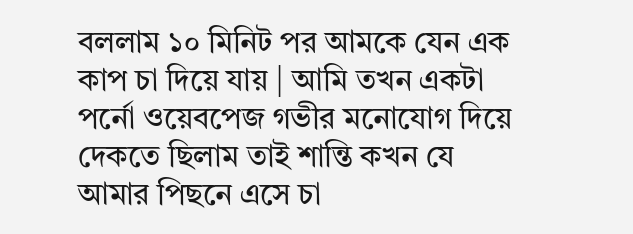বললাম ১০ মিনিট পর আমকে যেন এক কাপ চা দিয়ে যায় | আমি তখন একটা পর্নো ওয়েবপেজ গভীর মনোযোগ দিয়ে দেকতে ছিলাম তাই শান্তি কখন যে আমার পিছনে এসে চা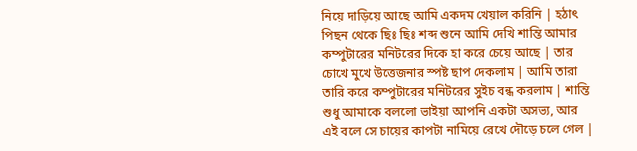নিয়ে দাড়িয়ে আছে আমি একদম খেয়াল করিনি | হঠাৎ পিছন থেকে ছিঃ ছিঃ শব্দ শুনে আমি দেখি শান্তি আমার কম্পুটারের মনিটরের দিকে হা করে চেয়ে আছে | তার চোখে মুখে উত্তেজনার স্পষ্ট ছাপ দেকলাম | আমি তারা তারি করে কম্পুটারের মনিটরের সুইচ বন্ধ করলাম | শান্তি শুধু আমাকে বললো ভাইয়া আপনি একটা অসভ্য, আর এই বলে সে চায়ের কাপটা নামিয়ে রেখে দৌড়ে চলে গেল |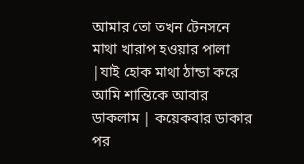আমার তো তখন টেনসনে মাথা খারাপ হওয়ার পালা |যাই হোক মাথা ঠান্ডা করে আমি শান্তিকে আবার ডাকলাম | কয়েকবার ডাকার পর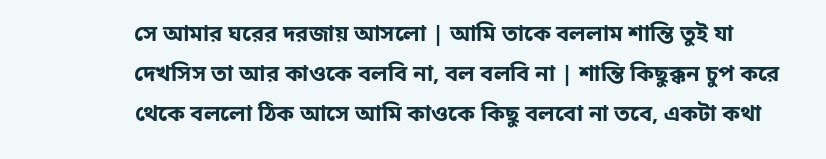সে আমার ঘরের দরজায় আসলো | আমি তাকে বললাম শান্তি তুই যা দেখসিস তা আর কাওকে বলবি না, বল বলবি না | শান্তি কিছুক্কন চুপ করে থেকে বললো ঠিক আসে আমি কাওকে কিছু বলবো না তবে, একটা কথা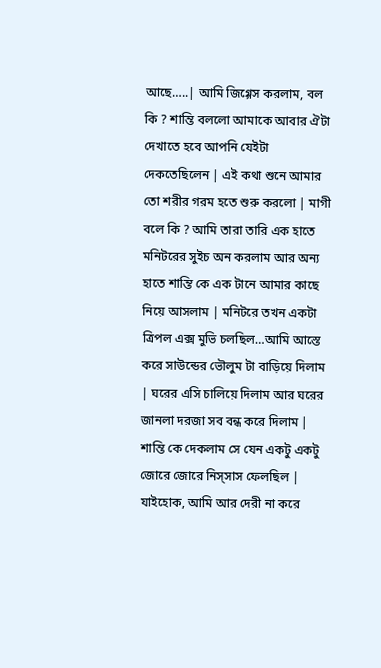আছে…..| আমি জিগ্গেস করলাম, বল কি ? শান্তি বললো আমাকে আবার ঐটা দেখাতে হবে আপনি যেইটা দেকতেছিলেন | এই কথা শুনে আমার তো শরীর গরম হতে শুরু করলো | মাগী বলে কি ? আমি তারা তারি এক হাতে মনিটরের সুইচ অন করলাম আর অন্য হাতে শান্তি কে এক টানে আমার কাছে নিয়ে আসলাম | মনিটরে তখন একটা ত্রিপল এক্স মুভি চলছিল…আমি আস্তে করে সাউন্ডের ভৌলুম টা বাড়িয়ে দিলাম | ঘরের এসি চালিয়ে দিলাম আর ঘরের জানলা দরজা সব বন্ধ করে দিলাম | শান্তি কে দেকলাম সে যেন একটু একটু জোরে জোরে নিস্সাস ফেলছিল | যাইহোক, আমি আর দেরী না করে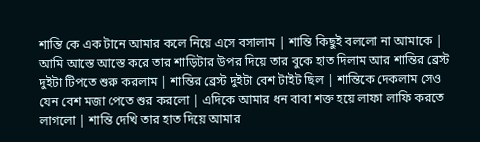শান্তি কে এক টানে আমার কলে নিয়ে এসে বসালাম | শান্তি কিছুই বললো না আমাকে | আমি আস্তে আস্তে করে তার শাড়িটার উপর দিয়ে তার বুকে হাত দিলাম আর শান্তির ব্রেস্ট দুইটা টিপতে শুরু করলাম | শান্তির ব্রেস্ট দুইটা বেশ টাইট ছিল | শান্তিকে দেকলাম সেও যেন বেশ মজা পেতে শুর করলো | এদিকে আমার ধন বাবা শক্ত হয়ে লাফা লাফি করতে লাগলো | শান্তি দেখি তার হাত দিয়ে আমার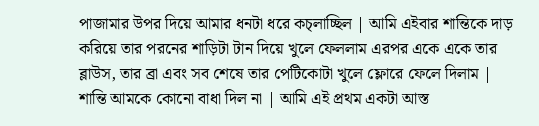পাজামার উপর দিয়ে আমার ধনটা ধরে কচ্লাচ্ছিল | আমি এইবার শান্তিকে দাড় করিয়ে তার পরনের শাড়িটা টান দিয়ে খুলে ফেললাম এরপর একে একে তার ব্লাউস, তার ব্রা এবং সব শেষে তার পেটিকোটা খুলে ফ্লোরে ফেলে দিলাম | শান্তি আমকে কোনো বাধা দিল না | আমি এই প্রথম একটা আস্ত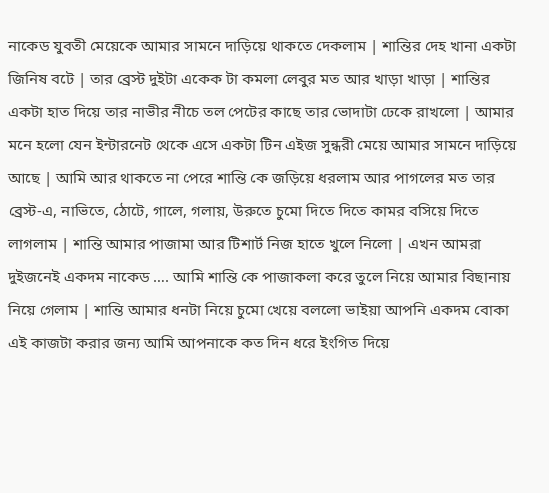নাকেড যুবতী মেয়েকে আমার সামনে দাড়িয়ে থাকতে দেকলাম | শান্তির দেহ খানা একটা জিনিষ বটে | তার ব্রেস্ট দুইটা একেক টা কমলা লেবুর মত আর খাড়া খাড়া | শান্তির একটা হাত দিয়ে তার নাভীর নীচে তল পেটের কাছে তার ভোদাটা ঢেকে রাখলো | আমার মনে হলো যেন ইন্টারনেট থেকে এসে একটা টিন এইজ সুন্ধরী মেয়ে আমার সামনে দাড়িয়ে আছে | আমি আর থাকতে না পেরে শান্তি কে জড়িয়ে ধরলাম আর পাগলের মত তার ব্রেস্ট-এ, নাভিতে, ঠোটে, গালে, গলায়, উরুতে চুমো দিতে দিতে কামর বসিয়ে দিতে লাগলাম | শান্তি আমার পাজামা আর টিশার্ট নিজ হাতে খুলে নিলো | এখন আমরা দুইজনেই একদম নাকেড …. আমি শান্তি কে পাজাকলা করে তুলে নিয়ে আমার বিছানায় নিয়ে গেলাম | শান্তি আমার ধনটা নিয়ে চুমো খেয়ে বললো ভাইয়া আপনি একদম বোকা এই কাজটা করার জন্য আমি আপনাকে কত দিন ধরে ইংগিত দিয়ে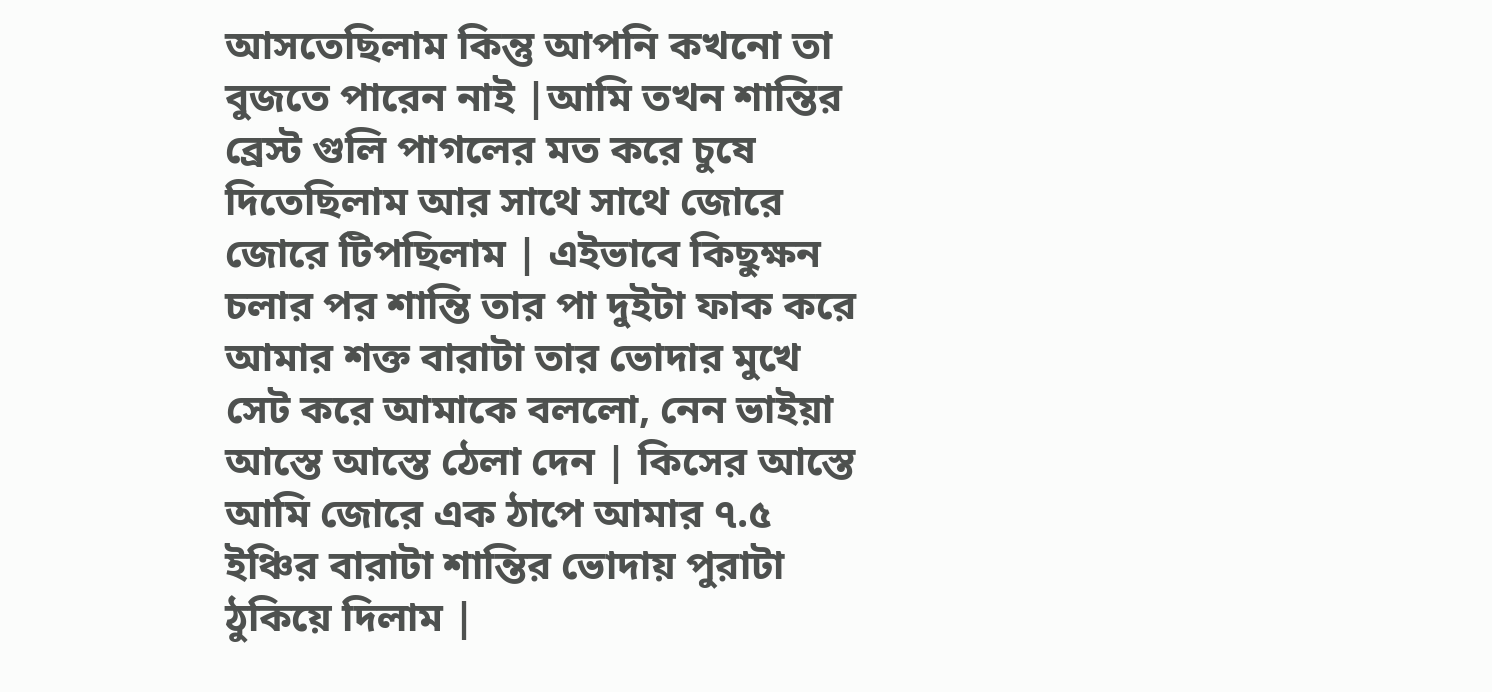আসতেছিলাম কিন্তু আপনি কখনো তা বুজতে পারেন নাই |আমি তখন শান্তির ব্রেস্ট গুলি পাগলের মত করে চুষে দিতেছিলাম আর সাথে সাথে জোরে জোরে টিপছিলাম | এইভাবে কিছুক্ষন চলার পর শান্তি তার পা দুইটা ফাক করে আমার শক্ত বারাটা তার ভোদার মুখে সেট করে আমাকে বললো, নেন ভাইয়া আস্তে আস্তে ঠেলা দেন | কিসের আস্তে আমি জোরে এক ঠাপে আমার ৭.৫ ইঞ্চির বারাটা শান্তির ভোদায় পুরাটা ঠুকিয়ে দিলাম |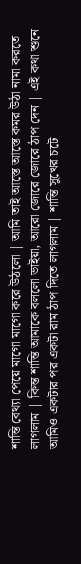শান্তি বেথ্যা পেয়ে মাগো মাগো করে উঠলো | আমি তাই আস্তে আস্তে কমর উঠা নামা করতে লাগলাম | কিন্ত শান্তি আমাকে বললো ভাইয়া, আরো জোরে জোরে ঠাপ দেন | এই কথা শুনে আমিও একটার পর একটা রাম ঠাপ দিতে লাগলাম | শান্তি সুখের চটে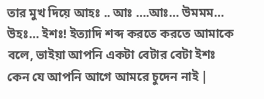তার মুখ দিয়ে আহঃ .. আঃ ….আঃ… উমমম… উহঃ… ইশঃ! ইত্যাদি শব্দ করতে করতে আমাকে বলে, ভাইয়া আপনি একটা বেটার বেটা ইশঃ কেন যে আপনি আগে আমরে চুদেন নাই |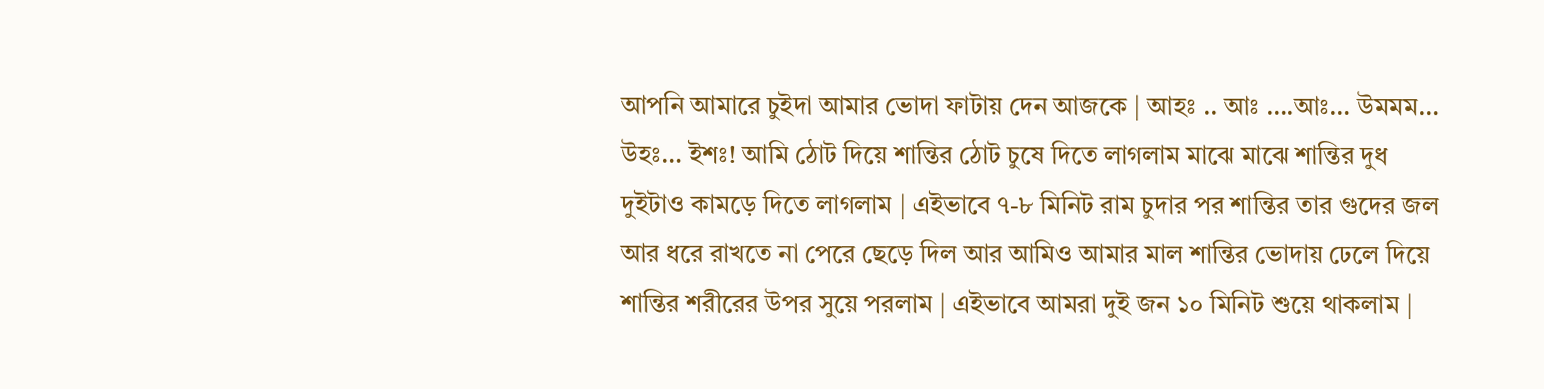আপনি আমারে চুইদা আমার ভোদা ফাটায় দেন আজকে | আহঃ .. আঃ ….আঃ… উমমম… উহঃ… ইশঃ! আমি ঠোট দিয়ে শান্তির ঠোট চুষে দিতে লাগলাম মাঝে মাঝে শান্তির দুধ দুইটাও কামড়ে দিতে লাগলাম | এইভাবে ৭-৮ মিনিট রাম চুদার পর শান্তির তার গুদের জল আর ধরে রাখতে না পেরে ছেড়ে দিল আর আমিও আমার মাল শান্তির ভোদায় ঢেলে দিয়ে শান্তির শরীরের উপর সুয়ে পরলাম | এইভাবে আমরা দুই জন ১০ মিনিট শুয়ে থাকলাম |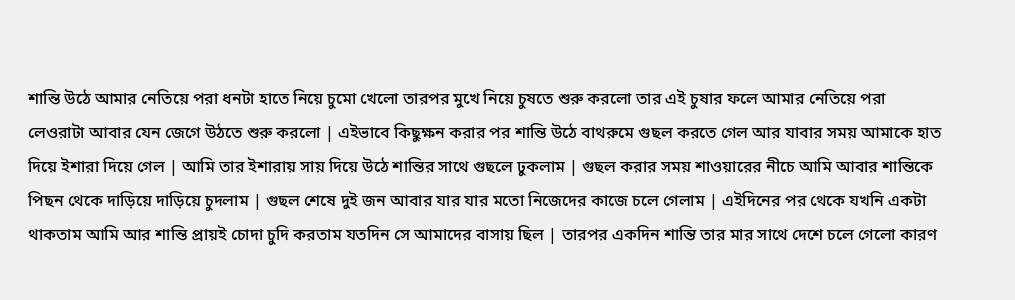শান্তি উঠে আমার নেতিয়ে পরা ধনটা হাতে নিয়ে চুমো খেলো তারপর মুখে নিয়ে চুষতে শুরু করলো তার এই চুষার ফলে আমার নেতিয়ে পরা লেওরাটা আবার যেন জেগে উঠতে শুরু করলো | এইভাবে কিছুক্ষন করার পর শান্তি উঠে বাথরুমে গুছল করতে গেল আর যাবার সময় আমাকে হাত দিয়ে ইশারা দিয়ে গেল | আমি তার ইশারায় সায় দিয়ে উঠে শান্তির সাথে গুছলে ঢুকলাম | গুছল করার সময় শাওয়ারের নীচে আমি আবার শান্তিকে পিছন থেকে দাড়িয়ে দাড়িয়ে চুদলাম | গুছল শেষে দুই জন আবার যার যার মতো নিজেদের কাজে চলে গেলাম | এইদিনের পর থেকে যখনি একটা থাকতাম আমি আর শান্তি প্রায়ই চোদা চুদি করতাম যতদিন সে আমাদের বাসায় ছিল | তারপর একদিন শান্তি তার মার সাথে দেশে চলে গেলো কারণ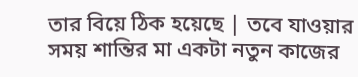তার বিয়ে ঠিক হয়েছে | তবে যাওয়ার সময় শান্তির মা একটা নতুন কাজের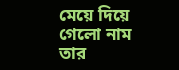মেয়ে দিয়ে গেলো নাম তার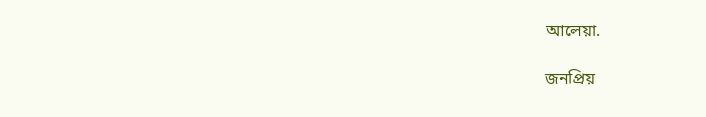আলেয়া.

জনপ্রিয়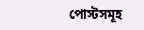পোস্টসমূহ